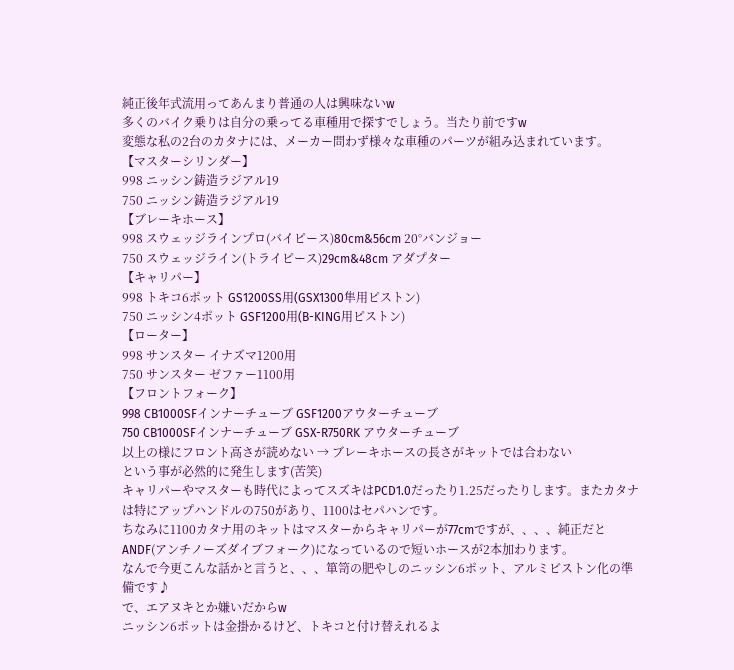純正後年式流用ってあんまり普通の人は興味ないw
多くのバイク乗りは自分の乗ってる車種用で探すでしょう。当たり前ですw
変態な私の2台のカタナには、メーカー問わず様々な車種のパーツが組み込まれています。
【マスターシリンダー】
998 ニッシン鋳造ラジアル19
750 ニッシン鋳造ラジアル19
【ブレーキホース】
998 スウェッジラインプロ(バイピース)80cm&56cm 20°バンジョー
750 スウェッジライン(トライピース)29cm&48cm アダプター
【キャリパー】
998 トキコ6ポット GS1200SS用(GSX1300隼用ピストン)
750 ニッシン4ポット GSF1200用(B-KING用ピストン)
【ローター】
998 サンスター イナズマ1200用
750 サンスター ゼファー1100用
【フロントフォーク】
998 CB1000SFインナーチューブ GSF1200アウターチューブ
750 CB1000SFインナーチューブ GSX-R750RK アウターチューブ
以上の様にフロント高さが読めない → ブレーキホースの長さがキットでは合わない
という事が必然的に発生します(苦笑)
キャリパーやマスターも時代によってスズキはPCD1.0だったり1.25だったりします。またカタナは特にアップハンドルの750があり、1100はセパハンです。
ちなみに1100カタナ用のキットはマスターからキャリパーが77cmですが、、、、純正だとANDF(アンチノーズダイブフォーク)になっているので短いホースが2本加わります。
なんで今更こんな話かと言うと、、、箪笥の肥やしのニッシン6ポット、アルミピストン化の準備です♪
で、エアヌキとか嫌いだからw
ニッシン6ポットは金掛かるけど、トキコと付け替えれるよ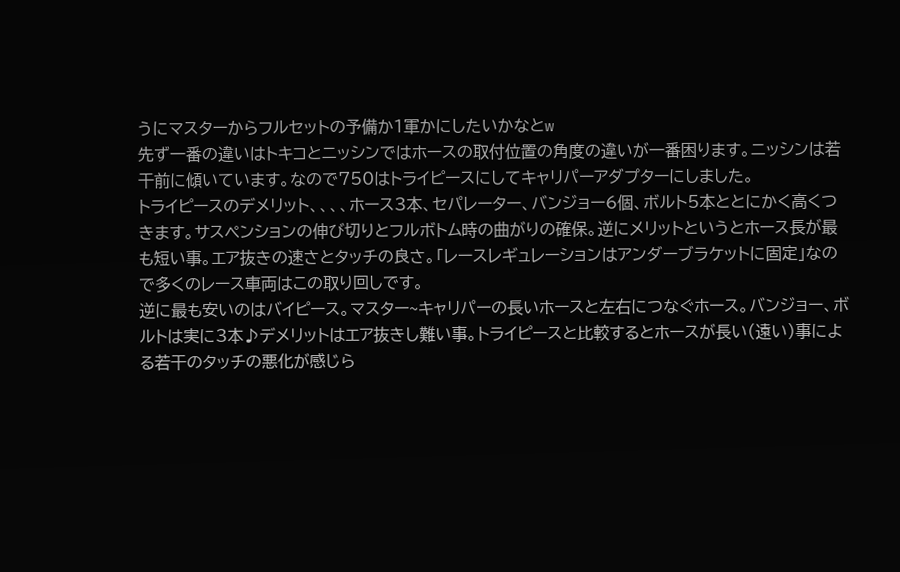うにマスターからフルセットの予備か1軍かにしたいかなとw
先ず一番の違いはトキコとニッシンではホースの取付位置の角度の違いが一番困ります。ニッシンは若干前に傾いています。なので750はトライピースにしてキャリパーアダプターにしました。
トライピースのデメリット、、、、ホース3本、セパレーター、バンジョー6個、ボルト5本ととにかく高くつきます。サスペンションの伸び切りとフルボトム時の曲がりの確保。逆にメリットというとホース長が最も短い事。エア抜きの速さとタッチの良さ。「レースレギュレーションはアンダーブラケットに固定」なので多くのレース車両はこの取り回しです。
逆に最も安いのはバイピース。マスター~キャリパーの長いホースと左右につなぐホース。バンジョー、ボルトは実に3本♪デメリットはエア抜きし難い事。トライピースと比較するとホースが長い(遠い)事による若干のタッチの悪化が感じら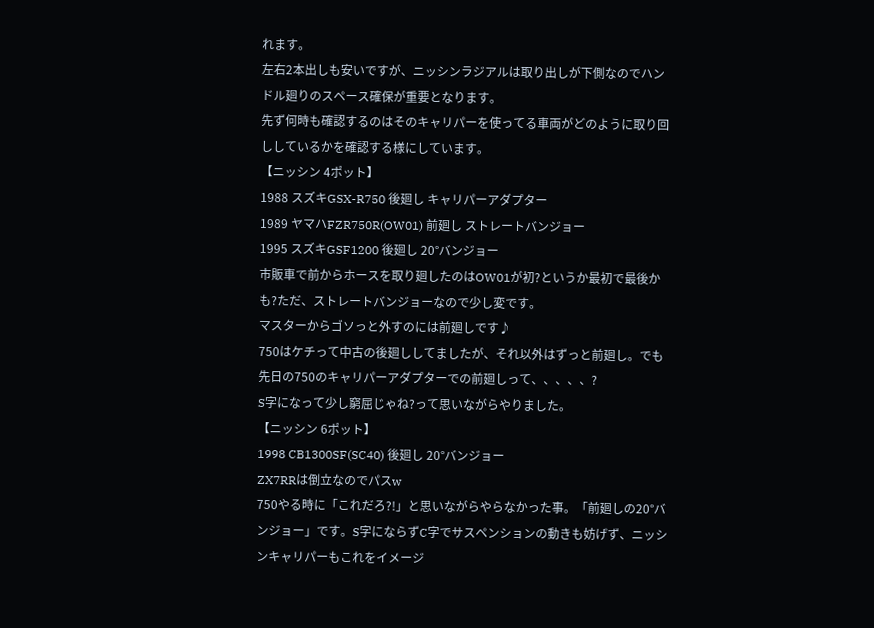れます。
左右2本出しも安いですが、ニッシンラジアルは取り出しが下側なのでハンドル廻りのスペース確保が重要となります。
先ず何時も確認するのはそのキャリパーを使ってる車両がどのように取り回ししているかを確認する様にしています。
【ニッシン 4ポット】
1988 スズキGSX-R750 後廻し キャリパーアダプター
1989 ヤマハFZR750R(OW01) 前廻し ストレートバンジョー
1995 スズキGSF1200 後廻し 20°バンジョー
市販車で前からホースを取り廻したのはOW01が初?というか最初で最後かも?ただ、ストレートバンジョーなので少し変です。
マスターからゴソっと外すのには前廻しです♪
750はケチって中古の後廻ししてましたが、それ以外はずっと前廻し。でも先日の750のキャリパーアダプターでの前廻しって、、、、、?
S字になって少し窮屈じゃね?って思いながらやりました。
【ニッシン 6ポット】
1998 CB1300SF(SC40) 後廻し 20°バンジョー
ZX7RRは倒立なのでパスw
750やる時に「これだろ?!」と思いながらやらなかった事。「前廻しの20°バンジョー」です。S字にならずC字でサスペンションの動きも妨げず、ニッシンキャリパーもこれをイメージ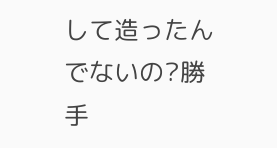して造ったんでないの?勝手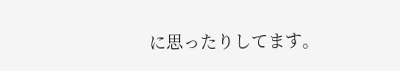に思ったりしてます。